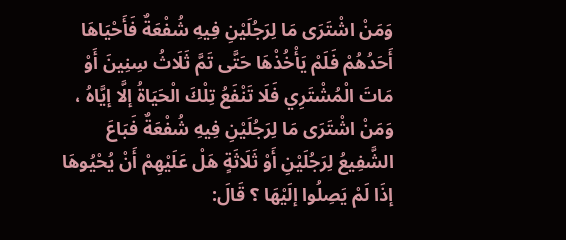وَمَنْ اشْتَرَى مَا لِرَجُلَيْنِ فِيهِ شُفْعَةٌ فَأَحْيَاهَا أَحَدُهُمْ فَلَمْ يَأْخُذْهَا حَتَّى تَمَّ ثَلَاثُ سِنِينَ أَوْ مَاتَ الْمُشْتَرِي فَلَا تَنْفَعُ تِلْكَ الْحَيَاةُ إلَّا إيَّاهُ ، وَمَنْ اشْتَرَى مَا لِرَجُلَيْنِ فِيهِ شُفْعَةٌ فَبَاعَ الشَّفِيعُ لِرَجُلَيْنِ أَوْ ثَلَاثَةٍ هَلْ عَلَيْهِمْ أَنْ يُحْيُوهَا إذَا لَمْ يَصِلُوا إلَيْهَا ؟ قَالَ: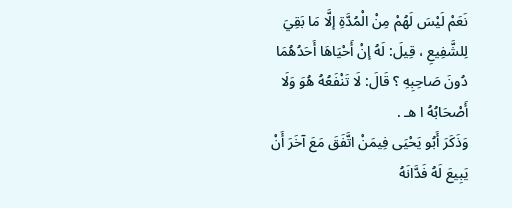نَعَمْ لَيْسَ لَهُمْ مِنْ الْمُدَّةِ إلَّا مَا بَقِيَ لِلشَّفِيعِ ، قِيلَ: لَهُ إنْ أَحْيَاهَا أَحَدُهُمَا دُونَ صَاحِبِهِ ؟ قَالَ: لَا تَنْفَعُهُ هُوَ وَلَا أَصْحَابُهُ ا هـ .
وَذَكَرَ أَبُو يَحْيَى فِيمَنْ اتَّفَقَ مَعَ آخَرَ أَنْ يَبِيعَ لَهُ فَدَّانَهُ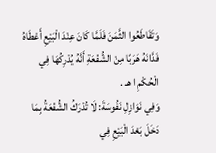وَتَقَاطَعُوا الثَّمَنَ فَلَمَّا كَانَ عِنْدَ الْبَيْعِ أَعْطَاهُ فَدَّانَهُ هَرَبًا مِنْ الشُّفْعَةِ أَنَّهُ يُدْرِكُهَا فِي الْحُكْمِ ا هـ .
وَفِي نَوَازِلِ نَفُوسَةَ: لَا تُدْرَكُ الشُّفْعَةُ بِمَا دَخَلَ بَعْدَ الْبَيْعِ فِي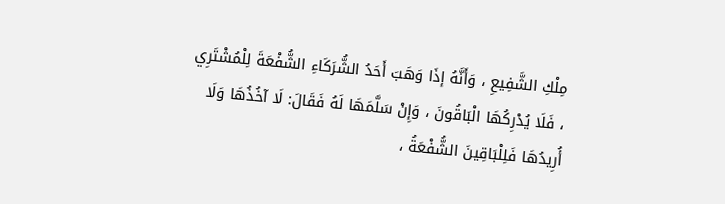مِلْكِ الشَّفِيعِ ، وَأَنَّهُ إذَا وَهَبَ أَحَدُ الشُّرَكَاءِ الشُّفْعَةَ لِلْمُشْتَرِي ، فَلَا يُدْرِكُهَا الْبَاقُونَ ، وَإِنْ سَلَّمَهَا لَهُ فَقَالَ: لَا آخُذُهَا وَلَا أُرِيدُهَا فَلِلْبَاقِينَ الشُّفْعَةُ ،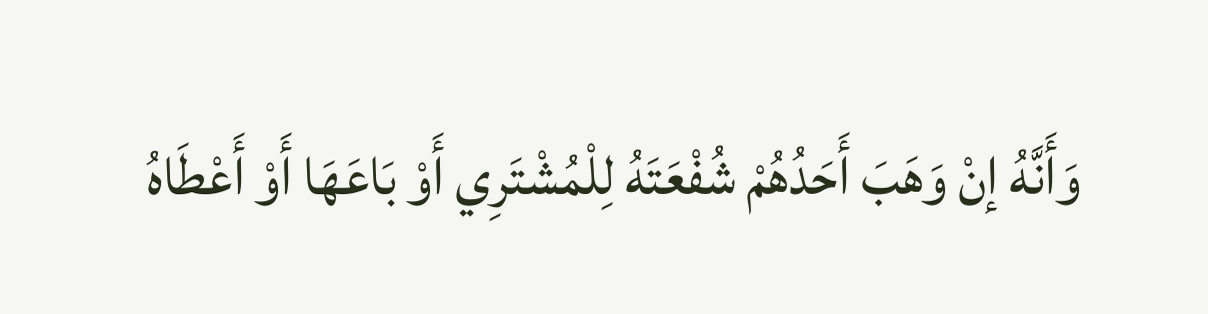وَأَنَّهُ إنْ وَهَبَ أَحَدُهُمْ شُفْعَتَهُ لِلْمُشْتَرِي أَوْ بَاعَهَا أَوْ أَعْطَاهُ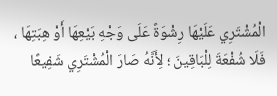الْمُشْتَرِي عَلَيْهَا رِشْوَةً عَلَى وَجْهِ بَيْعِهَا أَوْ هِبَتِهَا ، فَلَا شُفْعَةَ لِلْبَاقِينَ ؛ لِأَنَّهُ صَارَ الْمُشْتَرِي شَفِيعًا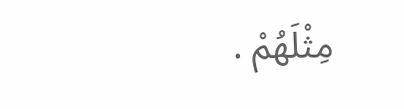مِثْلَهُمْ .